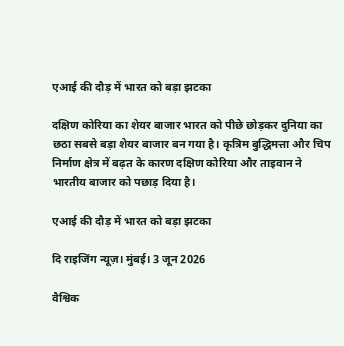एआई की दौड़ में भारत को बड़ा झटका

दक्षिण कोरिया का शेयर बाजार भारत को पीछे छोड़कर दुनिया का छठा सबसे बड़ा शेयर बाजार बन गया है। कृत्रिम बुद्धिमत्ता और चिप निर्माण क्षेत्र में बढ़त के कारण दक्षिण कोरिया और ताइवान ने भारतीय बाजार को पछाड़ दिया है।

एआई की दौड़ में भारत को बड़ा झटका

दि राइजिंग न्यूज़। मुंबई। 3 जून 2026

वैश्विक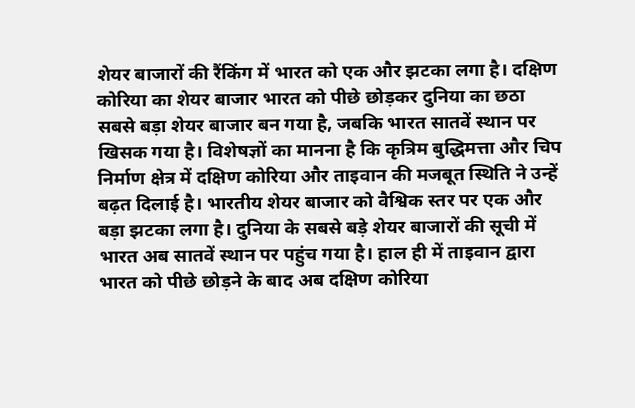शेयर बाजारों की रैंकिंग में भारत को एक और झटका लगा है। दक्षिण कोरिया का शेयर बाजार भारत को पीछे छोड़कर दुनिया का छठा सबसे बड़ा शेयर बाजार बन गया है, जबकि भारत सातवें स्थान पर खिसक गया है। विशेषज्ञों का मानना है कि कृत्रिम बुद्धिमत्ता और चिप निर्माण क्षेत्र में दक्षिण कोरिया और ताइवान की मजबूत स्थिति ने उन्हें बढ़त दिलाई है। भारतीय शेयर बाजार को वैश्विक स्तर पर एक और बड़ा झटका लगा है। दुनिया के सबसे बड़े शेयर बाजारों की सूची में भारत अब सातवें स्थान पर पहुंच गया है। हाल ही में ताइवान द्वारा भारत को पीछे छोड़ने के बाद अब दक्षिण कोरिया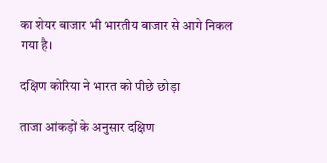का शेयर बाजार भी भारतीय बाजार से आगे निकल गया है।

दक्षिण कोरिया ने भारत को पीछे छोड़ा

ताजा आंकड़ों के अनुसार दक्षिण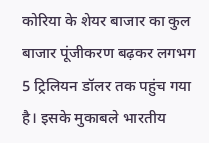कोरिया के शेयर बाजार का कुल बाजार पूंजीकरण बढ़कर लगभग 5 ट्रिलियन डॉलर तक पहुंच गया है। इसके मुकाबले भारतीय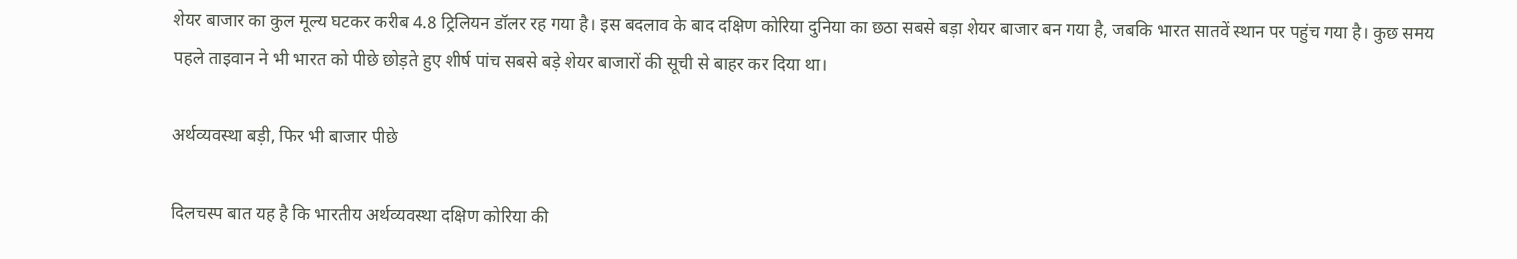शेयर बाजार का कुल मूल्य घटकर करीब 4.8 ट्रिलियन डॉलर रह गया है। इस बदलाव के बाद दक्षिण कोरिया दुनिया का छठा सबसे बड़ा शेयर बाजार बन गया है, जबकि भारत सातवें स्थान पर पहुंच गया है। कुछ समय पहले ताइवान ने भी भारत को पीछे छोड़ते हुए शीर्ष पांच सबसे बड़े शेयर बाजारों की सूची से बाहर कर दिया था।

अर्थव्यवस्था बड़ी, फिर भी बाजार पीछे

दिलचस्प बात यह है कि भारतीय अर्थव्यवस्था दक्षिण कोरिया की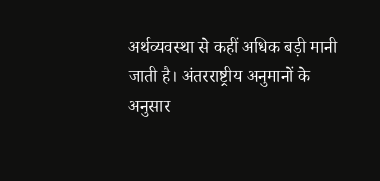अर्थव्यवस्था से कहीं अधिक बड़ी मानी जाती है। अंतरराष्ट्रीय अनुमानों के अनुसार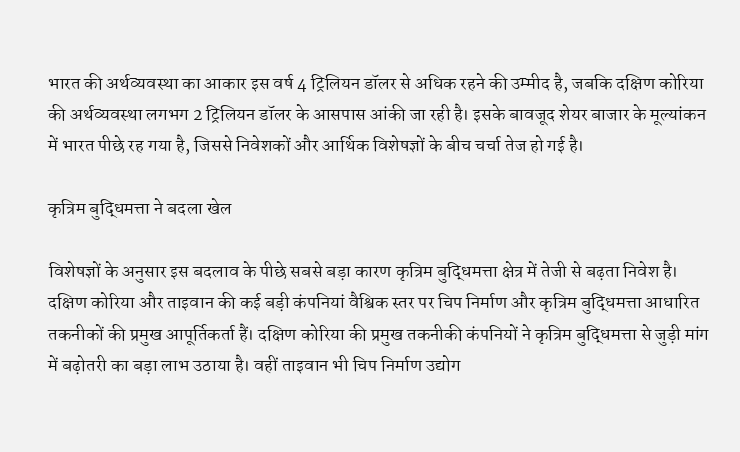भारत की अर्थव्यवस्था का आकार इस वर्ष 4 ट्रिलियन डॉलर से अधिक रहने की उम्मीद है, जबकि दक्षिण कोरिया की अर्थव्यवस्था लगभग 2 ट्रिलियन डॉलर के आसपास आंकी जा रही है। इसके बावजूद शेयर बाजार के मूल्यांकन में भारत पीछे रह गया है, जिससे निवेशकों और आर्थिक विशेषज्ञों के बीच चर्चा तेज हो गई है।

कृत्रिम बुद्धिमत्ता ने बदला खेल

विशेषज्ञों के अनुसार इस बदलाव के पीछे सबसे बड़ा कारण कृत्रिम बुद्धिमत्ता क्षेत्र में तेजी से बढ़ता निवेश है। दक्षिण कोरिया और ताइवान की कई बड़ी कंपनियां वैश्विक स्तर पर चिप निर्माण और कृत्रिम बुद्धिमत्ता आधारित तकनीकों की प्रमुख आपूर्तिकर्ता हैं। दक्षिण कोरिया की प्रमुख तकनीकी कंपनियों ने कृत्रिम बुद्धिमत्ता से जुड़ी मांग में बढ़ोतरी का बड़ा लाभ उठाया है। वहीं ताइवान भी चिप निर्माण उद्योग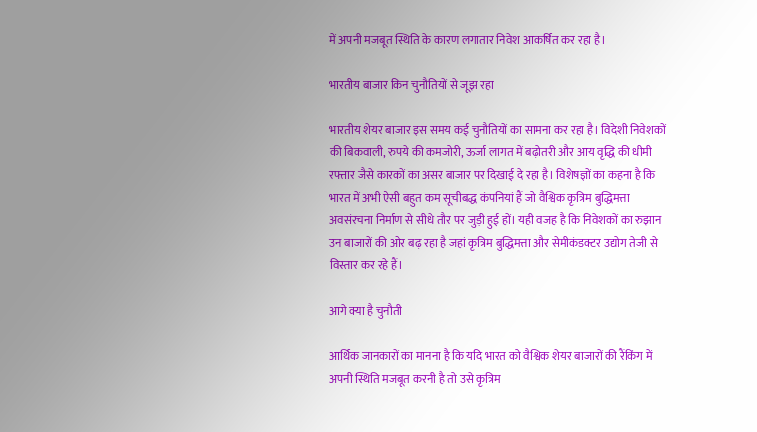में अपनी मजबूत स्थिति के कारण लगातार निवेश आकर्षित कर रहा है।

भारतीय बाजार किन चुनौतियों से जूझ रहा

भारतीय शेयर बाजार इस समय कई चुनौतियों का सामना कर रहा है। विदेशी निवेशकों की बिकवाली, रुपये की कमजोरी, ऊर्जा लागत में बढ़ोतरी और आय वृद्धि की धीमी रफ्तार जैसे कारकों का असर बाजार पर दिखाई दे रहा है। विशेषज्ञों का कहना है कि भारत में अभी ऐसी बहुत कम सूचीबद्ध कंपनियां हैं जो वैश्विक कृत्रिम बुद्धिमत्ता अवसंरचना निर्माण से सीधे तौर पर जुड़ी हुई हों। यही वजह है कि निवेशकों का रुझान उन बाजारों की ओर बढ़ रहा है जहां कृत्रिम बुद्धिमत्ता और सेमीकंडक्टर उद्योग तेजी से विस्तार कर रहे हैं।

आगे क्या है चुनौती

आर्थिक जानकारों का मानना है कि यदि भारत को वैश्विक शेयर बाजारों की रैंकिंग में अपनी स्थिति मजबूत करनी है तो उसे कृत्रिम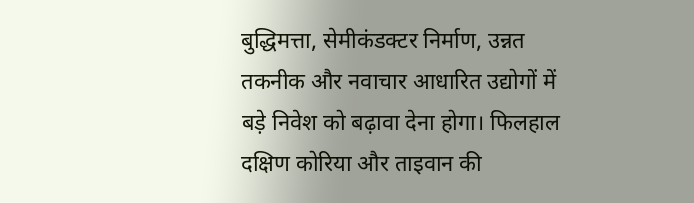बुद्धिमत्ता, सेमीकंडक्टर निर्माण, उन्नत तकनीक और नवाचार आधारित उद्योगों में बड़े निवेश को बढ़ावा देना होगा। फिलहाल दक्षिण कोरिया और ताइवान की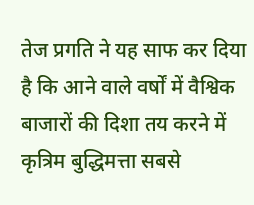तेज प्रगति ने यह साफ कर दिया है कि आने वाले वर्षों में वैश्विक बाजारों की दिशा तय करने में कृत्रिम बुद्धिमत्ता सबसे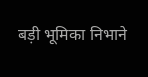बड़ी भूमिका निभाने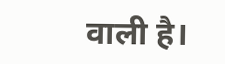वाली है।